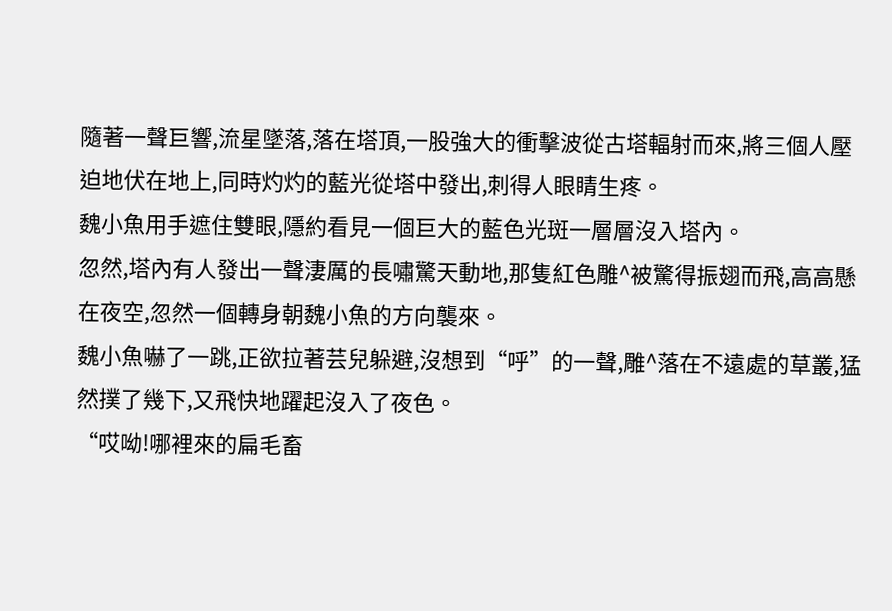隨著一聲巨響,流星墜落,落在塔頂,一股強大的衝擊波從古塔輻射而來,將三個人壓迫地伏在地上,同時灼灼的藍光從塔中發出,刺得人眼睛生疼。
魏小魚用手遮住雙眼,隱約看見一個巨大的藍色光斑一層層沒入塔內。
忽然,塔內有人發出一聲淒厲的長嘯驚天動地,那隻紅色雕^被驚得振翅而飛,高高懸在夜空,忽然一個轉身朝魏小魚的方向襲來。
魏小魚嚇了一跳,正欲拉著芸兒躲避,沒想到“呼”的一聲,雕^落在不遠處的草叢,猛然撲了幾下,又飛快地躍起沒入了夜色。
“哎呦!哪裡來的扁毛畜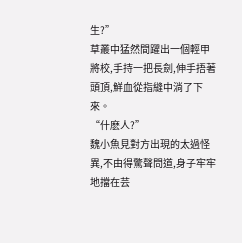生?”
草叢中猛然間躍出一個輕甲將校,手持一把長劍,伸手捂著頭頂,鮮血從指縫中淌了下來。
“什麽人?”
魏小魚見對方出現的太過怪異,不由得驚聲問道,身子牢牢地擋在芸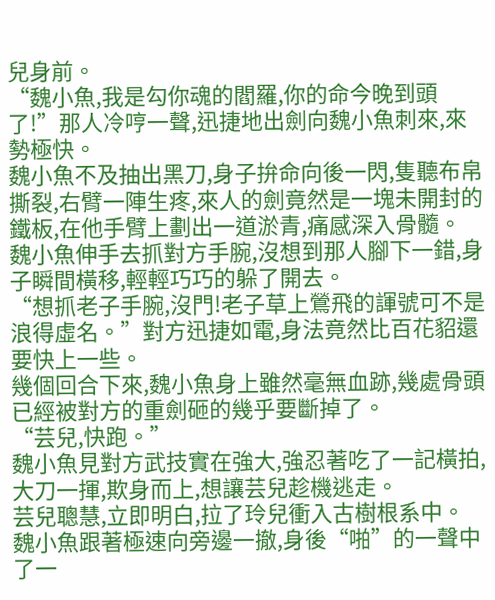兒身前。
“魏小魚,我是勾你魂的閻羅,你的命今晚到頭了!”那人冷哼一聲,迅捷地出劍向魏小魚刺來,來勢極快。
魏小魚不及抽出黑刀,身子拚命向後一閃,隻聽布帛撕裂,右臂一陣生疼,來人的劍竟然是一塊未開封的鐵板,在他手臂上劃出一道淤青,痛感深入骨髓。
魏小魚伸手去抓對方手腕,沒想到那人腳下一錯,身子瞬間橫移,輕輕巧巧的躲了開去。
“想抓老子手腕,沒門!老子草上鶯飛的諢號可不是浪得虛名。”對方迅捷如電,身法竟然比百花貂還要快上一些。
幾個回合下來,魏小魚身上雖然毫無血跡,幾處骨頭已經被對方的重劍砸的幾乎要斷掉了。
“芸兒,快跑。”
魏小魚見對方武技實在強大,強忍著吃了一記橫拍,大刀一揮,欺身而上,想讓芸兒趁機逃走。
芸兒聰慧,立即明白,拉了玲兒衝入古樹根系中。
魏小魚跟著極速向旁邊一撤,身後“啪”的一聲中了一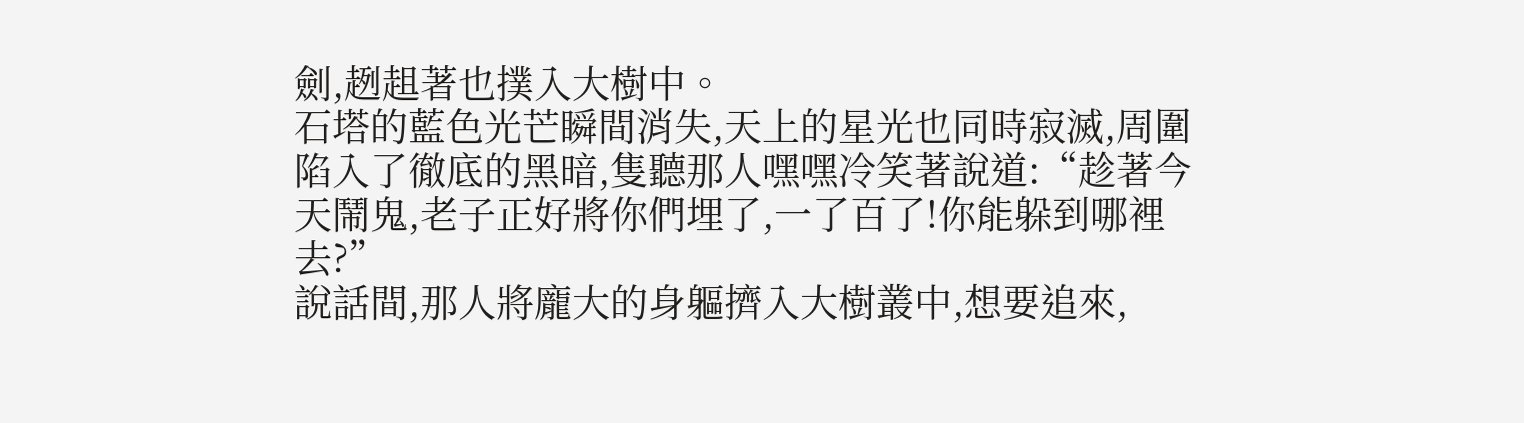劍,趔趄著也撲入大樹中。
石塔的藍色光芒瞬間消失,天上的星光也同時寂滅,周圍陷入了徹底的黑暗,隻聽那人嘿嘿冷笑著說道:“趁著今天鬧鬼,老子正好將你們埋了,一了百了!你能躲到哪裡去?”
說話間,那人將龐大的身軀擠入大樹叢中,想要追來,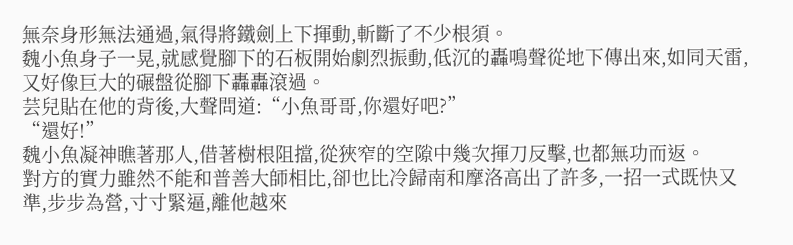無奈身形無法通過,氣得將鐵劍上下揮動,斬斷了不少根須。
魏小魚身子一晃,就感覺腳下的石板開始劇烈振動,低沉的轟鳴聲從地下傳出來,如同天雷,又好像巨大的碾盤從腳下轟轟滾過。
芸兒貼在他的背後,大聲問道:“小魚哥哥,你還好吧?”
“還好!”
魏小魚凝神瞧著那人,借著樹根阻擋,從狹窄的空隙中幾次揮刀反擊,也都無功而返。
對方的實力雖然不能和普善大師相比,卻也比冷歸南和摩洛高出了許多,一招一式既快又準,步步為營,寸寸緊逼,離他越來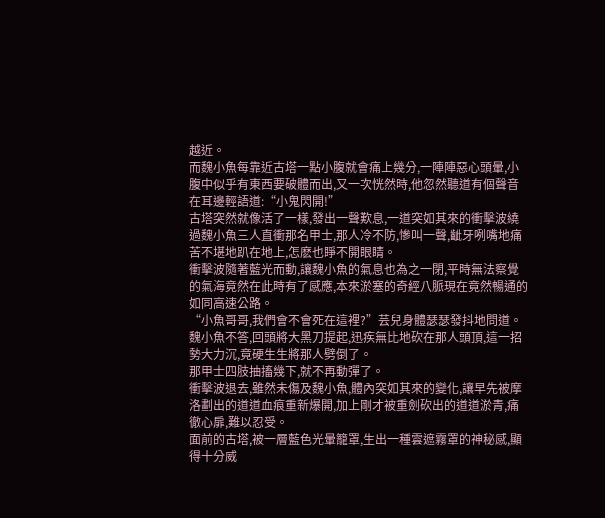越近。
而魏小魚每靠近古塔一點小腹就會痛上幾分,一陣陣惡心頭暈,小腹中似乎有東西要破體而出,又一次恍然時,他忽然聽道有個聲音在耳邊輕語道:“小鬼閃開!”
古塔突然就像活了一樣,發出一聲歎息,一道突如其來的衝擊波繞過魏小魚三人直衝那名甲士,那人冷不防,慘叫一聲,齜牙咧嘴地痛苦不堪地趴在地上,怎麽也睜不開眼睛。
衝擊波隨著藍光而動,讓魏小魚的氣息也為之一閉,平時無法察覺的氣海竟然在此時有了感應,本來淤塞的奇經八脈現在竟然暢通的如同高速公路。
“小魚哥哥,我們會不會死在這裡?”芸兒身體瑟瑟發抖地問道。
魏小魚不答,回頭將大黑刀提起,迅疾無比地砍在那人頭頂,這一招勢大力沉,竟硬生生將那人劈倒了。
那甲士四肢抽搐幾下,就不再動彈了。
衝擊波退去,雖然未傷及魏小魚,體內突如其來的變化,讓早先被摩洛劃出的道道血痕重新爆開,加上剛才被重劍砍出的道道淤青,痛徹心扉,難以忍受。
面前的古塔,被一層藍色光暈籠罩,生出一種雲遮霧罩的神秘感,顯得十分威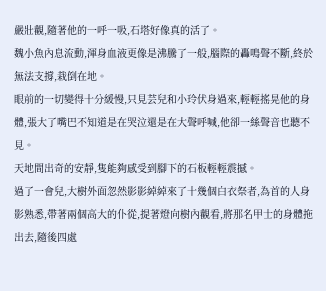嚴壯觀,隨著他的一呼一吸,石塔好像真的活了。
魏小魚內息流動,渾身血液更像是沸騰了一般,腦際的轟鳴聲不斷,終於無法支撐,栽倒在地。
眼前的一切變得十分緩慢,只見芸兒和小玲伏身過來,輕輕搖晃他的身體,張大了嘴巴不知道是在哭泣還是在大聲呼喊,他卻一絲聲音也聽不見。
天地間出奇的安靜,隻能夠感受到腳下的石板輕輕震撼。
過了一會兒,大樹外面忽然影影綽綽來了十幾個白衣祭者,為首的人身影熟悉,帶著兩個高大的仆從,提著燈向樹內觀看,將那名甲士的身體拖出去,隨後四處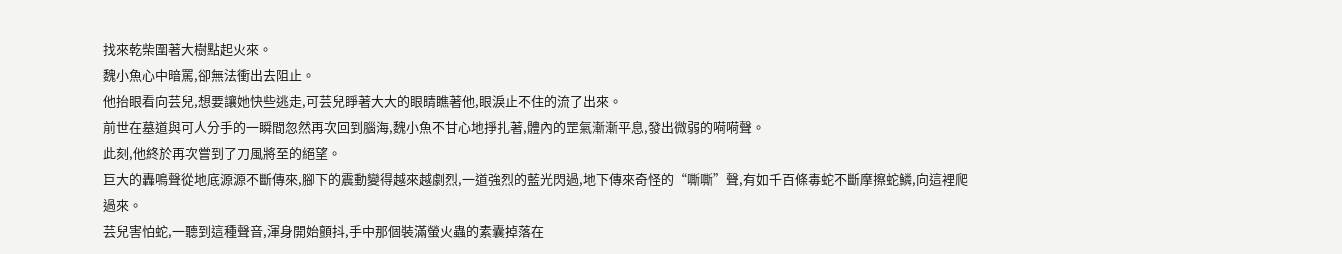找來乾柴圍著大樹點起火來。
魏小魚心中暗罵,卻無法衝出去阻止。
他抬眼看向芸兒,想要讓她快些逃走,可芸兒睜著大大的眼睛瞧著他,眼淚止不住的流了出來。
前世在墓道與可人分手的一瞬間忽然再次回到腦海,魏小魚不甘心地掙扎著,體內的罡氣漸漸平息,發出微弱的嗬嗬聲。
此刻,他終於再次嘗到了刀風將至的絕望。
巨大的轟鳴聲從地底源源不斷傳來,腳下的震動變得越來越劇烈,一道強烈的藍光閃過,地下傳來奇怪的“嘶嘶”聲,有如千百條毒蛇不斷摩擦蛇鱗,向這裡爬過來。
芸兒害怕蛇,一聽到這種聲音,渾身開始顫抖,手中那個裝滿螢火蟲的素囊掉落在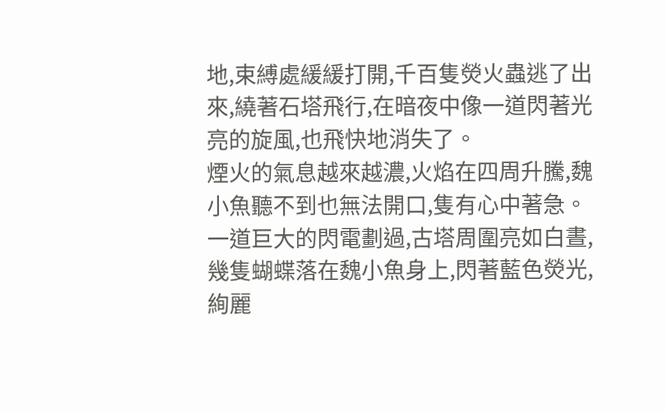地,束縛處緩緩打開,千百隻熒火蟲逃了出來,繞著石塔飛行,在暗夜中像一道閃著光亮的旋風,也飛快地消失了。
煙火的氣息越來越濃,火焰在四周升騰,魏小魚聽不到也無法開口,隻有心中著急。
一道巨大的閃電劃過,古塔周圍亮如白晝,幾隻蝴蝶落在魏小魚身上,閃著藍色熒光,絢麗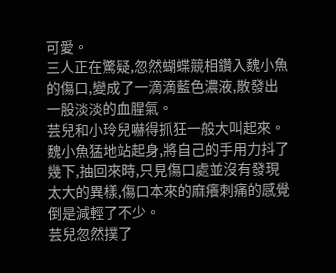可愛。
三人正在驚疑,忽然蝴蝶競相鑽入魏小魚的傷口,變成了一滴滴藍色濃液,散發出一股淡淡的血腥氣。
芸兒和小玲兒嚇得抓狂一般大叫起來。
魏小魚猛地站起身,將自己的手用力抖了幾下,抽回來時,只見傷口處並沒有發現太大的異樣,傷口本來的麻癢刺痛的感覺倒是減輕了不少。
芸兒忽然撲了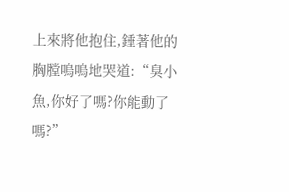上來將他抱住,錘著他的胸膛嗚嗚地哭道:“臭小魚,你好了嗎?你能動了嗎?”